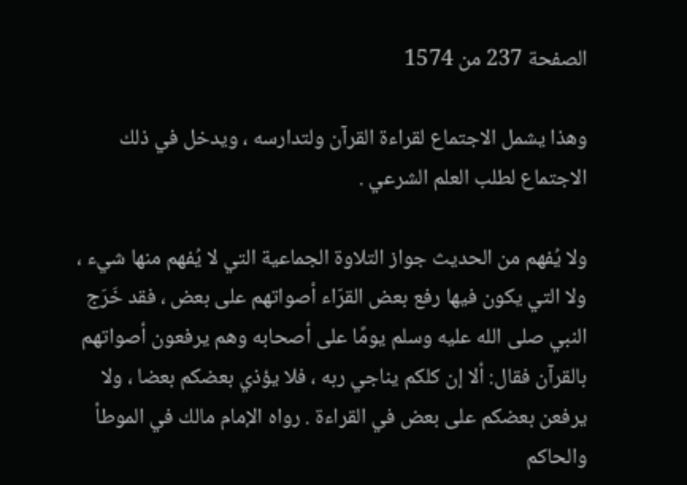الصفحة 237 من 1574

وهذا يشمل الاجتماع لقراءة القرآن ولتدارسه ، ويدخل في ذلك الاجتماع لطلب العلم الشرعي .

ولا يُفهم من الحديث جواز التلاوة الجماعية التي لا يُفهم منها شيء ، ولا التي يكون فيها رفع بعض القرّاء أصواتهم على بعض ، فقد خَرَج النبي صلى الله عليه وسلم يومًا على أصحابه وهم يرفعون أصواتهم بالقرآن فقال: ألا إن كلكم يناجي ربه ، فلا يؤذي بعضكم بعضا ، ولا يرفعن بعضكم على بعض في القراءة . رواه الإمام مالك في الموطأ والحاكم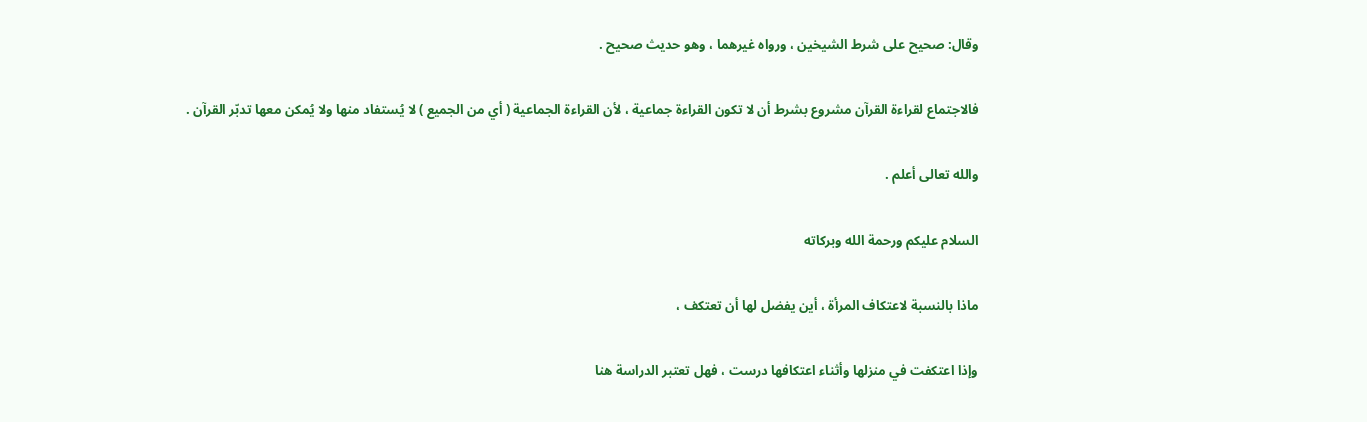وقال: صحيح على شرط الشيخين ، ورواه غيرهما ، وهو حديث صحيح .

فالاجتماع لقراءة القرآن مشروع بشرط أن لا تكون القراءة جماعية ، لأن القراءة الجماعية ( أي من الجميع ) لا يُستفاد منها ولا يُمكن معها تدبّر القرآن .

والله تعالى أعلم .

السلام عليكم ورحمة الله وبركاته

ماذا بالنسبة لاعتكاف المرأة ، أين يفضل لها أن تعتكف ،

وإذا اعتكفت في منزلها وأثناء اعتكافها درست ، فهل تعتبر الدراسة هنا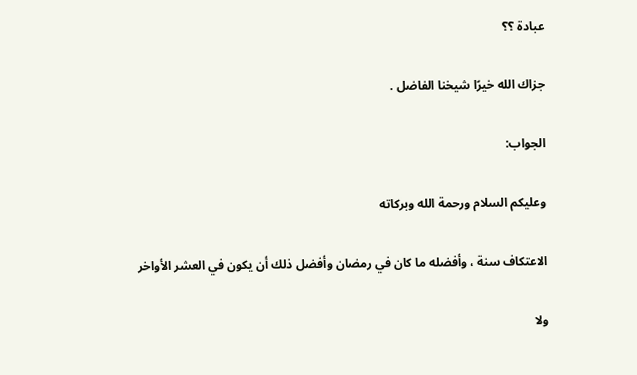عبادة ؟؟

جزاك الله خيرًا شيخنا الفاضل .

الجواب:

وعليكم السلام ورحمة الله وبركاته

الاعتكاف سنة ، وأفضله ما كان في رمضان وأفضل ذلك أن يكون في العشر الأواخر

ولا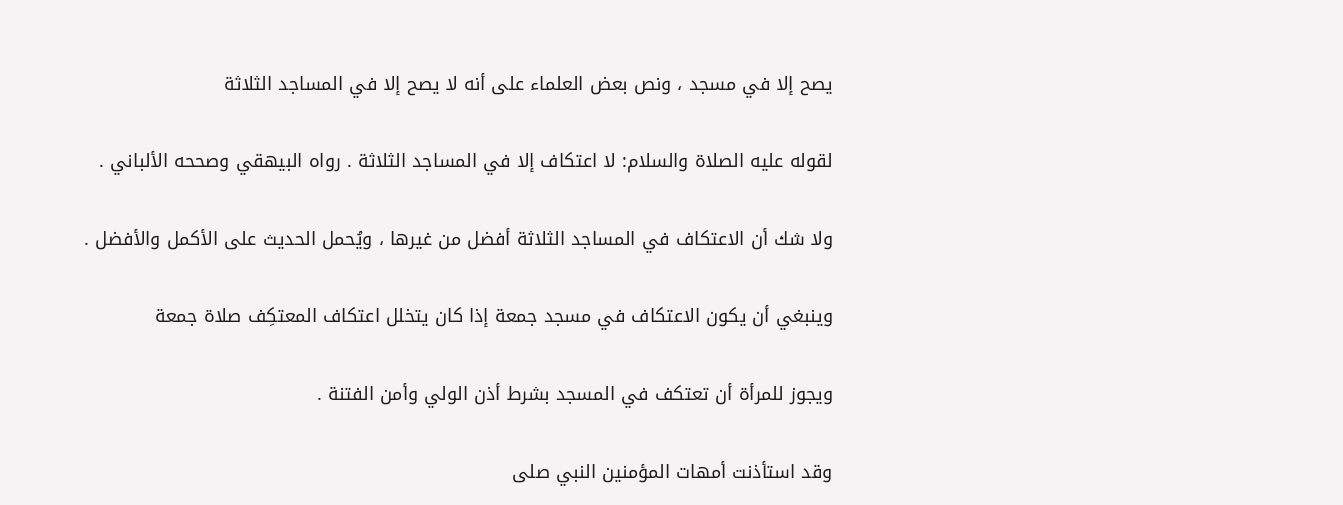يصح إلا في مسجد ، ونص بعض العلماء على أنه لا يصح إلا في المساجد الثلاثة

لقوله عليه الصلاة والسلام: لا اعتكاف إلا في المساجد الثلاثة . رواه البيهقي وصححه الألباني .

ولا شك أن الاعتكاف في المساجد الثلاثة أفضل من غيرها ، ويُحمل الحديث على الأكمل والأفضل .

وينبغي أن يكون الاعتكاف في مسجد جمعة إذا كان يتخلل اعتكاف المعتكِف صلاة جمعة

ويجوز للمرأة أن تعتكف في المسجد بشرط أذن الولي وأمن الفتنة .

وقد استأذنت أمهات المؤمنين النبي صلى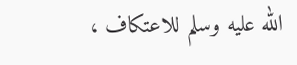الله عليه وسلم للاعتكاف ،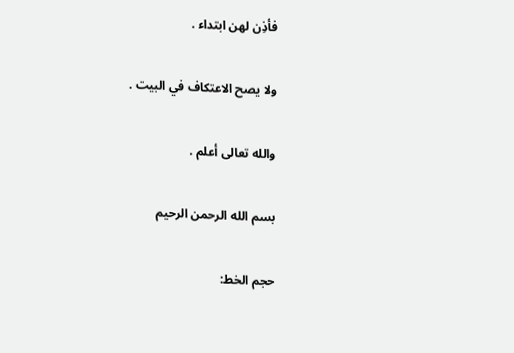فأذِن لهن ابتداء .

ولا يصح الاعتكاف في البيت .

والله تعالى أعلم .

بسم الله الرحمن الرحيم

حجم الخط: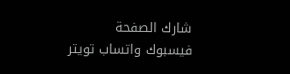شارك الصفحة
فيسبوك واتساب تويتر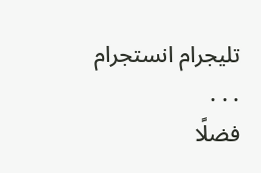تليجرام انستجرام
. . .
فضلًا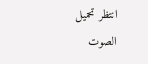انتظر تحميل الصوت